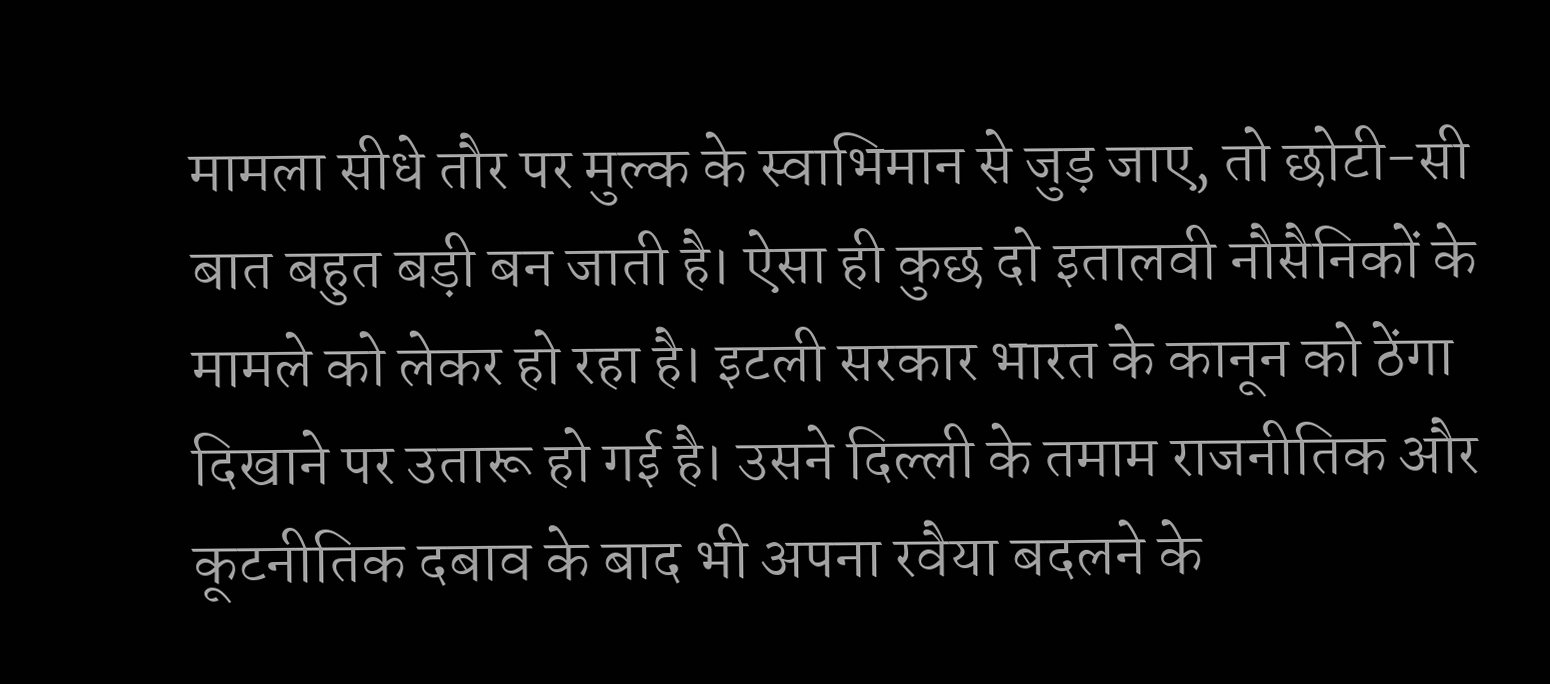मामला सीधे तौर पर मुल्क के स्वाभिमान से जुड़ जाए, तो छोटी-सी बात बहुत बड़ी बन जाती है। ऐसा ही कुछ दो इतालवी नौसैनिकों के मामले को लेकर हो रहा है। इटली सरकार भारत के कानून को ठेंगा दिखाने पर उतारू हो गई है। उसने दिल्ली के तमाम राजनीतिक और कूटनीतिक दबाव के बाद भी अपना रवैया बदलने के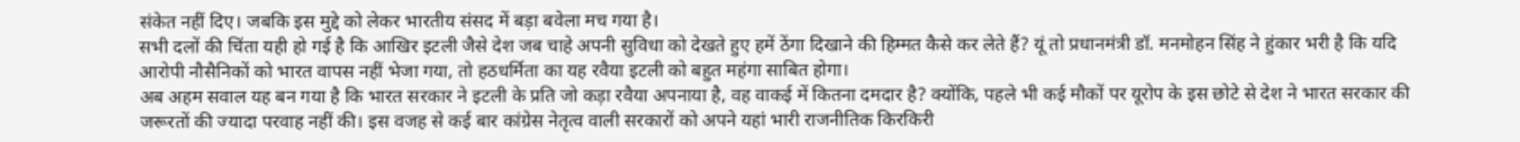संकेत नहीं दिए। जबकि इस मुद्दे को लेकर भारतीय संसद में बड़ा बवेला मच गया है।
सभी दलों की चिंता यही हो गई है कि आखिर इटली जैसे देश जब चाहे अपनी सुविधा को देखते हुए हमें ठेंगा दिखाने की हिम्मत कैसे कर लेते हैं? यूं तो प्रधानमंत्री डॉ. मनमोहन सिंह ने हुंकार भरी है कि यदि आरोपी नौसैनिकों को भारत वापस नहीं भेजा गया, तो हठधर्मिता का यह रवैया इटली को बहुत महंगा साबित होगा।
अब अहम सवाल यह बन गया है कि भारत सरकार ने इटली के प्रति जो कड़ा रवैया अपनाया है, वह वाकई में कितना दमदार है? क्योंकि, पहले भी कई मौकों पर यूरोप के इस छोटे से देश ने भारत सरकार की जरूरतों की ज्यादा परवाह नहीं की। इस वजह से कई बार कांग्रेस नेतृत्व वाली सरकारों को अपने यहां भारी राजनीतिक किरकिरी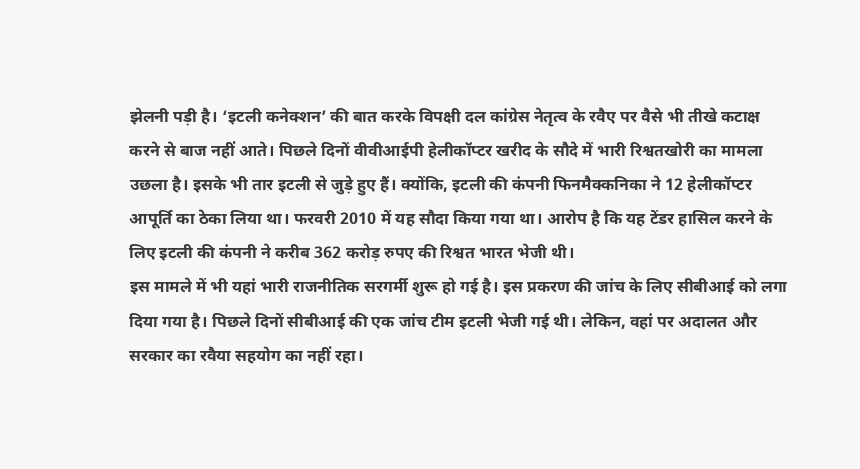झेलनी पड़ी है। ‘इटली कनेक्शन’ की बात करके विपक्षी दल कांग्रेस नेतृत्व के रवैए पर वैसे भी तीखे कटाक्ष करने से बाज नहीं आते। पिछले दिनों वीवीआईपी हेलीकॉप्टर खरीद के सौदे में भारी रिश्वतखोरी का मामला उछला है। इसके भी तार इटली से जुड़े हुए हैं। क्योंकि, इटली की कंपनी फिनमैक्कनिका ने 12 हेलीकॉप्टर आपूर्ति का ठेका लिया था। फरवरी 2010 में यह सौदा किया गया था। आरोप है कि यह टेंडर हासिल करने के लिए इटली की कंपनी ने करीब 362 करोड़ रुपए की रिश्वत भारत भेजी थी।
इस मामले में भी यहां भारी राजनीतिक सरगर्मी शुरू हो गई है। इस प्रकरण की जांच के लिए सीबीआई को लगा दिया गया है। पिछले दिनों सीबीआई की एक जांच टीम इटली भेजी गई थी। लेकिन, वहां पर अदालत और सरकार का रवैया सहयोग का नहीं रहा।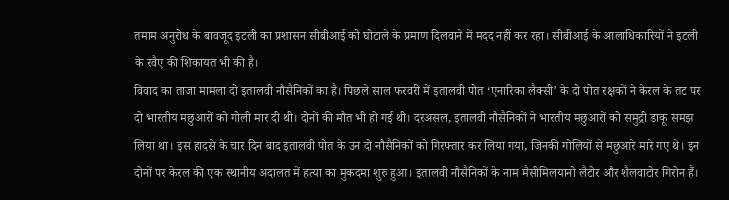तमाम अनुरोध के बावजूद इटली का प्रशासन सीबीआई को घोटाले के प्रमाण दिलवाने में मदद नहीं कर रहा। सीबीआई के आलाधिकारियों ने इटली के रवैए की शिकायत भी की है।
विवाद का ताजा मामला दो इतालवी नौसैनिकों का है। पिछले साल फरवरी में इतालवी पोत ‘एनारिका लैक्सी’ के दो पोत रक्षकों ने केरल के तट पर दो भारतीय मछुआरों को गोली मार दी थी। दोनों की मौत भी हो गई थी। दरअसल, इतालवी नौसैनिकों ने भारतीय मछुआरों को समुद्री डाकू समझ लिया था। इस हादसे के चार दिन बाद इतालवी पोत के उन दो नौसैनिकों को गिरफ्तार कर लिया गया, जिनकी गोलियों से मछुआरे मारे गए थे। इन दोनों पर केरल की एक स्थानीय अदालत में हत्या का मुकदमा शुरु हुआ। इतालवी नौसैनिकों के नाम मैसीमिलयानो लैटोर और शैलवाटोर गिरोन हैं।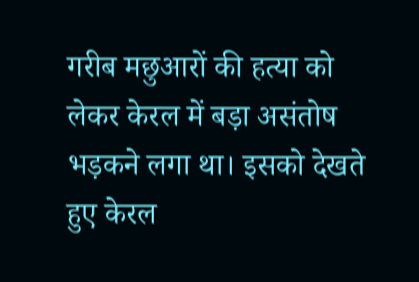गरीब मछुआरों की हत्या को लेकर केरल में बड़ा असंतोष भड़कने लगा था। इसको देखते हुए केरल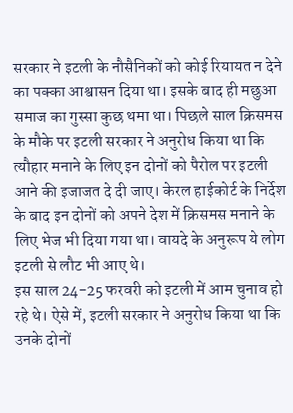सरकार ने इटली के नौसैनिकों को कोई रियायत न देने का पक्का आश्वासन दिया था। इसके बाद ही मछुआ समाज का गुस्सा कुछ थमा था। पिछले साल क्रिसमस के मौके पर इटली सरकार ने अनुरोध किया था कि त्यौहार मनाने के लिए इन दोनों को पैरोल पर इटली आने की इजाजत दे दी जाए। केरल हाईकोर्ट के निर्देश के बाद इन दोनों को अपने देश में क्रिसमस मनाने के लिए भेज भी दिया गया था। वायदे के अनुरूप ये लोग इटली से लौट भी आए थे।
इस साल 24-25 फरवरी को इटली में आम चुनाव हो रहे थे। ऐसे में, इटली सरकार ने अनुरोध किया था कि उनके दोनों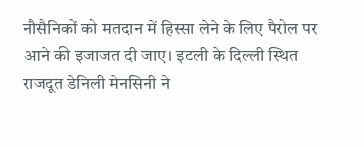नौसैनिकों को मतदान में हिस्सा लेने के लिए पैरोल पर आने की इजाजत दी जाए। इटली के दिल्ली स्थित राजदूत डेनिली मेनसिनी ने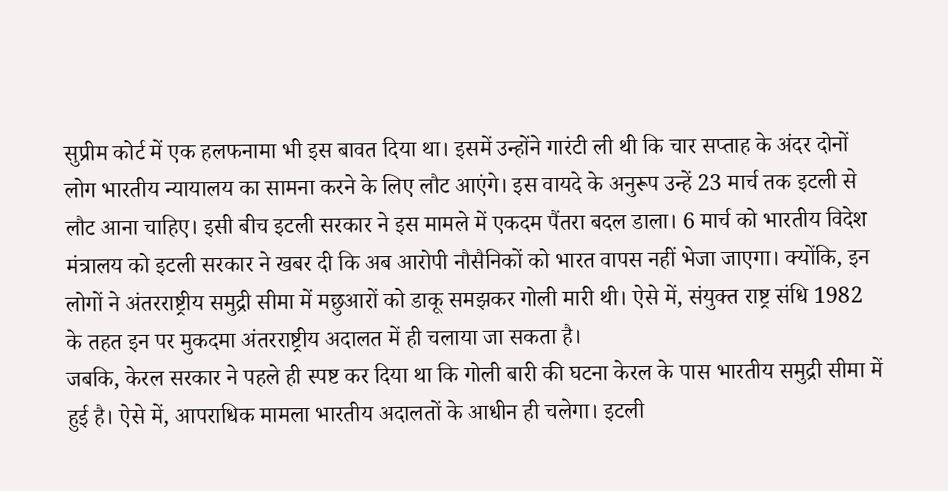सुप्रीम कोर्ट में एक हलफनामा भी इस बावत दिया था। इसमें उन्होंने गारंटी ली थी कि चार सप्ताह के अंदर दोनों लोग भारतीय न्यायालय का सामना करने के लिए लौट आएंगे। इस वायदे के अनुरूप उन्हें 23 मार्च तक इटली से लौट आना चाहिए। इसी बीच इटली सरकार ने इस मामले में एकदम पैंतरा बदल डाला। 6 मार्च को भारतीय विदेश मंत्रालय को इटली सरकार ने खबर दी कि अब आरोपी नौसैनिकों को भारत वापस नहीं भेजा जाएगा। क्योंकि, इन लोगों ने अंतरराष्ट्रीय समुद्री सीमा में मछुआरों को डाकू समझकर गोली मारी थी। ऐसे में, संयुक्त राष्ट्र संधि 1982 के तहत इन पर मुकदमा अंतरराष्ट्रीय अदालत में ही चलाया जा सकता है।
जबकि, केरल सरकार ने पहले ही स्पष्ट कर दिया था कि गोली बारी की घटना केरल के पास भारतीय समुद्री सीमा में हुई है। ऐसे में, आपराधिक मामला भारतीय अदालतों के आधीन ही चलेगा। इटली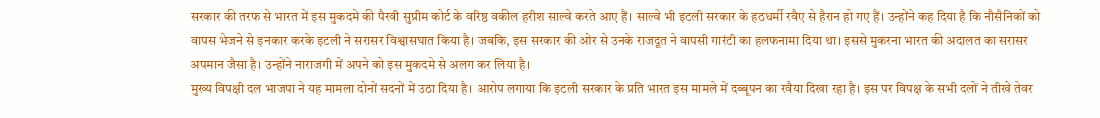सरकार की तरफ से भारत में इस मुकदमे की पैरवी सुप्रीम कोर्ट के वरिष्ठ वकील हरीश साल्वे करते आए हैं। साल्वे भी इटली सरकार के हठधर्मी रवैए से हैरान हो गए हैं। उन्होंने कह दिया है कि नौसैनिकों को वापस भेजने से इनकार करके इटली ने सरासर विश्वासघात किया है। जबकि, इस सरकार की ओर से उनके राजदूत ने वापसी गारंटी का हलफनामा दिया था। इससे मुकरना भारत की अदालत का सरासर अपमान जैसा है। उन्होंने नाराजगी में अपने को इस मुकदमे से अलग कर लिया है।
मुख्य विपक्षी दल भाजपा ने यह मामला दोनों सदनों में उठा दिया है। आरोप लगाया कि इटली सरकार के प्रति भारत इस मामले में दब्बूपन का रवैया दिखा रहा है। इस पर विपक्ष के सभी दलों ने तीखे तेवर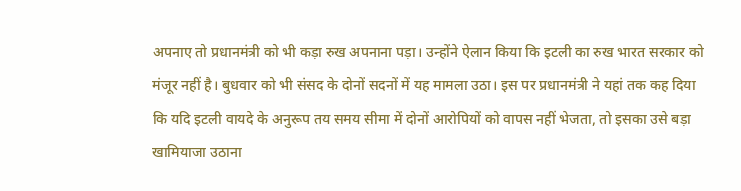अपनाए तो प्रधानमंत्री को भी कड़ा रुख अपनाना पड़ा। उन्होंने ऐलान किया कि इटली का रुख भारत सरकार को मंजूर नहीं है। बुधवार को भी संसद के दोनों सदनों में यह मामला उठा। इस पर प्रधानमंत्री ने यहां तक कह दिया कि यदि इटली वायदे के अनुरूप तय समय सीमा में दोनों आरोपियों को वापस नहीं भेजता, तो इसका उसे बड़ा खामियाजा उठाना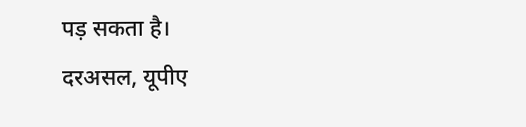पड़ सकता है।
दरअसल, यूपीए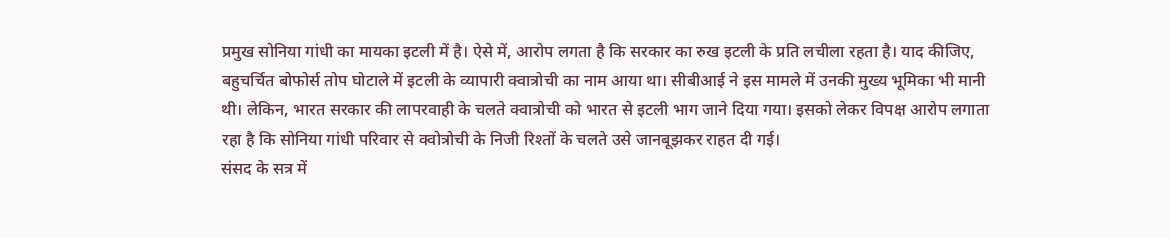प्रमुख सोनिया गांधी का मायका इटली में है। ऐसे में, आरोप लगता है कि सरकार का रुख इटली के प्रति लचीला रहता है। याद कीजिए, बहुचर्चित बोफोर्स तोप घोटाले में इटली के व्यापारी क्वात्रोची का नाम आया था। सीबीआई ने इस मामले में उनकी मुख्य भूमिका भी मानी थी। लेकिन, भारत सरकार की लापरवाही के चलते क्वात्रोची को भारत से इटली भाग जाने दिया गया। इसको लेकर विपक्ष आरोप लगाता रहा है कि सोनिया गांधी परिवार से क्वोत्रोची के निजी रिश्तों के चलते उसे जानबूझकर राहत दी गई।
संसद के सत्र में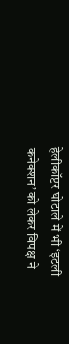हेलीकॉप्टर घोटाले में भी ‘इटली कनेक्शन’ को लेकर विपक्ष ने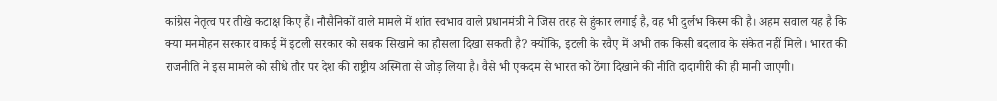कांग्रेस नेतृत्व पर तीखे कटाक्ष किए हैं। नौसैनिकों वाले मामले में शांत स्वभाव वाले प्रधानमंत्री ने जिस तरह से हुंकार लगाई है, वह भी दुर्लभ किस्म की है। अहम सवाल यह है कि क्या मनमोहन सरकार वाकई में इटली सरकार को सबक सिखाने का हौसला दिखा सकती है? क्योंकि, इटली के रवैए में अभी तक किसी बदलाव के संकेत नहीं मिले। भारत की राजनीति ने इस मामले को सीधे तौर पर देश की राष्ट्रीय अस्मिता से जोड़ लिया है। वैसे भी एकदम से भारत को ठेंगा दिखाने की नीति दादागीरी की ही मानी जाएगी।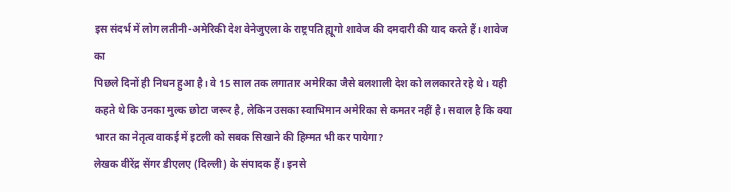इस संदर्भ में लोग लतीनी-अमेरिकी देश वेनेजुएला के राष्ट्रपति ह्यूगो शावेज की दमदारी की याद करते हैं। शावेज का
पिछले दिनों ही निधन हुआ है। वे 15 साल तक लगातार अमेरिका जैसे बलशाली देश को ललकारते रहे थे। यही कहते थे कि उनका मुल्क छोटा जरूर है, लेकिन उसका स्वाभिमान अमेरिका से कमतर नहीं है। सवाल है कि क्या भारत का नेतृत्व वाकई में इटली को सबक सिखाने की हिम्मत भी कर पायेगा?
लेखक वीरेंद्र सेंगर डीएलए (दिल्ली) के संपादक हैं। इनसे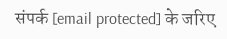संपर्क [email protected] के जरिए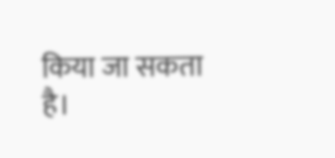किया जा सकता है।